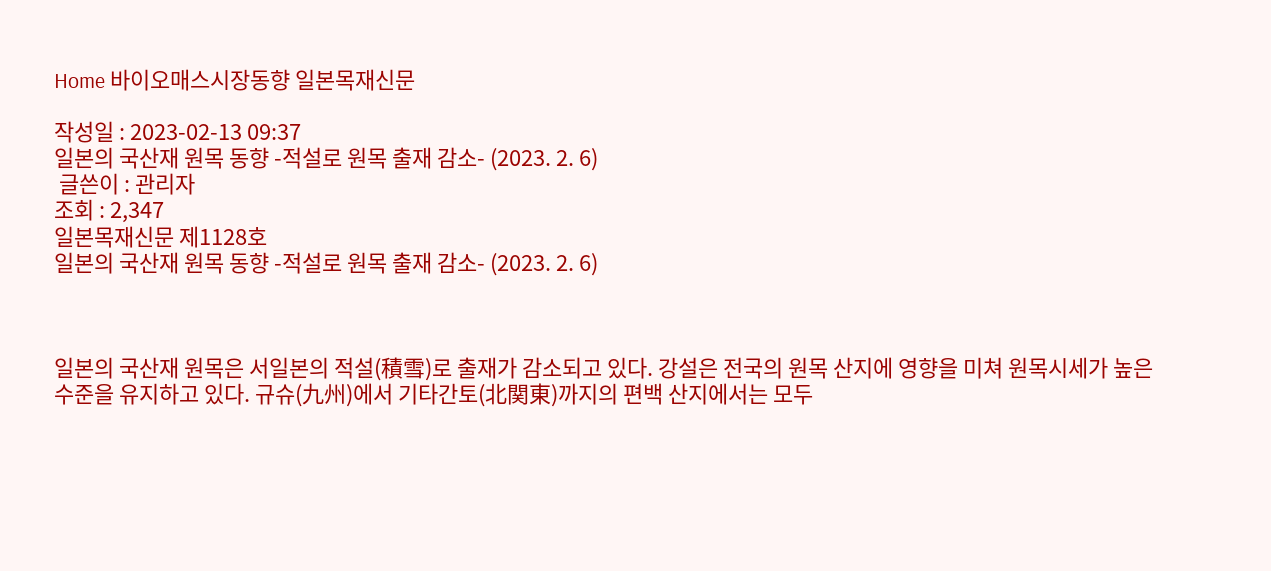Home 바이오매스시장동향 일본목재신문

작성일 : 2023-02-13 09:37
일본의 국산재 원목 동향 -적설로 원목 출재 감소- (2023. 2. 6)
 글쓴이 : 관리자
조회 : 2,347
일본목재신문 제1128호
일본의 국산재 원목 동향 -적설로 원목 출재 감소- (2023. 2. 6)



일본의 국산재 원목은 서일본의 적설(積雪)로 출재가 감소되고 있다. 강설은 전국의 원목 산지에 영향을 미쳐 원목시세가 높은 수준을 유지하고 있다. 규슈(九州)에서 기타간토(北関東)까지의 편백 산지에서는 모두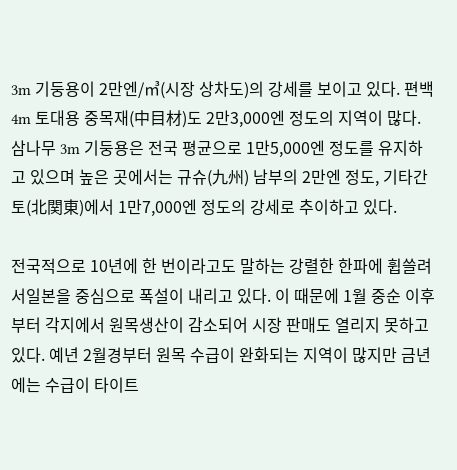3m 기둥용이 2만엔/㎥(시장 상차도)의 강세를 보이고 있다. 편백 4m 토대용 중목재(中目材)도 2만3,000엔 정도의 지역이 많다. 삼나무 3m 기둥용은 전국 평균으로 1만5,000엔 정도를 유지하고 있으며 높은 곳에서는 규슈(九州) 남부의 2만엔 정도, 기타간토(北関東)에서 1만7,000엔 정도의 강세로 추이하고 있다.

전국적으로 10년에 한 번이라고도 말하는 강렬한 한파에 휩쓸려 서일본을 중심으로 폭설이 내리고 있다. 이 때문에 1월 중순 이후부터 각지에서 원목생산이 감소되어 시장 판매도 열리지 못하고 있다. 예년 2월경부터 원목 수급이 완화되는 지역이 많지만 금년에는 수급이 타이트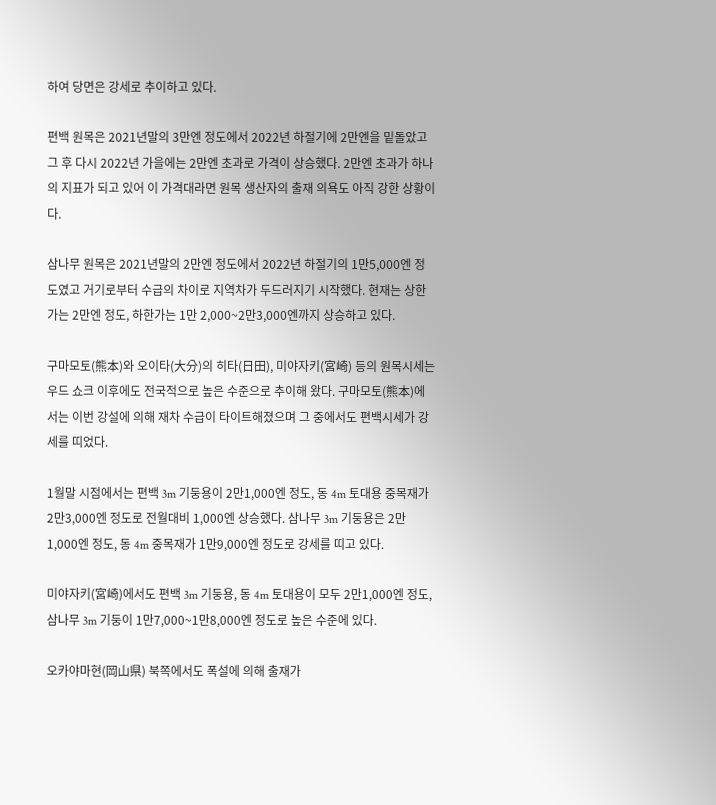하여 당면은 강세로 추이하고 있다.

편백 원목은 2021년말의 3만엔 정도에서 2022년 하절기에 2만엔을 밑돌았고 그 후 다시 2022년 가을에는 2만엔 초과로 가격이 상승했다. 2만엔 초과가 하나의 지표가 되고 있어 이 가격대라면 원목 생산자의 출재 의욕도 아직 강한 상황이다.

삼나무 원목은 2021년말의 2만엔 정도에서 2022년 하절기의 1만5,000엔 정도였고 거기로부터 수급의 차이로 지역차가 두드러지기 시작했다. 현재는 상한가는 2만엔 정도, 하한가는 1만 2,000~2만3,000엔까지 상승하고 있다.

구마모토(熊本)와 오이타(大分)의 히타(日田), 미야자키(宮崎) 등의 원목시세는 우드 쇼크 이후에도 전국적으로 높은 수준으로 추이해 왔다. 구마모토(熊本)에서는 이번 강설에 의해 재차 수급이 타이트해졌으며 그 중에서도 편백시세가 강세를 띠었다.

1월말 시점에서는 편백 3m 기둥용이 2만1,000엔 정도, 동 4m 토대용 중목재가 2만3,000엔 정도로 전월대비 1,000엔 상승했다. 삼나무 3m 기둥용은 2만1,000엔 정도, 동 4m 중목재가 1만9,000엔 정도로 강세를 띠고 있다.

미야자키(宮崎)에서도 편백 3m 기둥용, 동 4m 토대용이 모두 2만1,000엔 정도, 삼나무 3m 기둥이 1만7,000~1만8,000엔 정도로 높은 수준에 있다.

오카야마현(岡山県) 북쪽에서도 폭설에 의해 출재가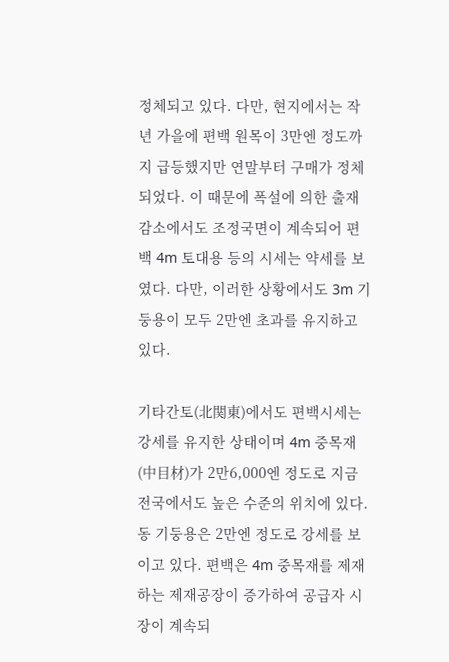정체되고 있다. 다만, 현지에서는 작년 가을에 편백 원목이 3만엔 정도까지 급등했지만 연말부터 구매가 정체되었다. 이 때문에 폭설에 의한 출재 감소에서도 조정국면이 계속되어 편백 4m 토대용 등의 시세는 약세를 보였다. 다만, 이러한 상황에서도 3m 기둥용이 모두 2만엔 초과를 유지하고 있다.

기타간토(北関東)에서도 편백시세는 강세를 유지한 상태이며 4m 중목재(中目材)가 2만6,000엔 정도로 지금 전국에서도 높은 수준의 위치에 있다. 동 기둥용은 2만엔 정도로 강세를 보이고 있다. 편백은 4m 중목재를 제재하는 제재공장이 증가하여 공급자 시장이 계속되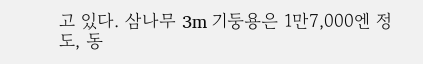고 있다. 삼나무 3m 기둥용은 1만7,000엔 정도, 동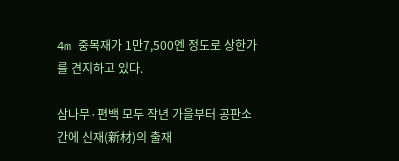4m 중목재가 1만7,500엔 정도로 상한가를 견지하고 있다.

삼나무·편백 모두 작년 가을부터 공판소 간에 신재(新材)의 출재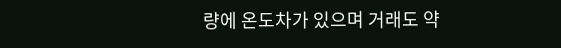량에 온도차가 있으며 거래도 약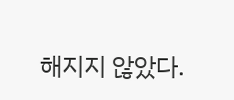해지지 않았다.